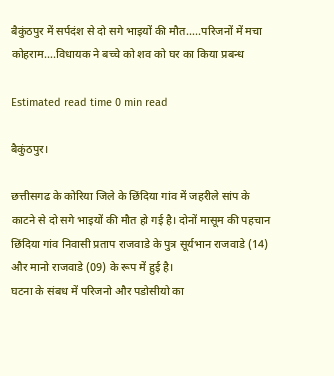बैकुंठपुर में सर्पदंश से दो सगे भाइयों की मौत…..परिजनों में मचा कोहराम….विधायक ने बच्चे को शव को घर का किया प्रबन्ध

Estimated read time 0 min read

बैकुंठपुर।

छत्तीसगढ के कोरिया जिले के छिंदिया गांव में जहरीले सांप के काटने से दो सगे भाइयों की मौत हो गई है। दोनों मासूम की पहचान छिंदिया गांव निवासी प्रताप राजवाडे के पुत्र सूर्यभान राजवाडे (14) और मानो राजवाडे (09) के रूप में हुई है।
घटना के संबध में परिजनो और पडोसीयो का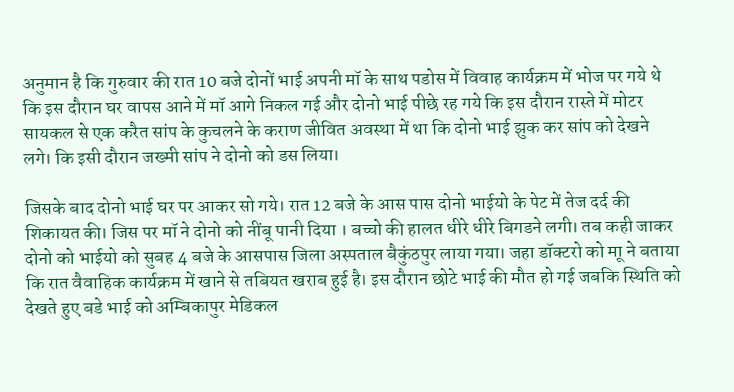अनुमान है कि गुरुवार की रात 10 बजे दोनों भाई अपनी मॉ के साथ पडोस में विवाह कार्यक्रम में भोज पर गये थे कि इस दौरान घर वापस आने में मॉ आगे निकल गई और दोनो भाई पीछे रह गये कि इस दौरान रास्ते में मोटर सायकल से एक करैत सांप के कुचलने के कराण जीवित अवस्था में था कि दोनो भाई झुक कर सांप को देखने लगे। कि इसी दौरान जख्मी सांप ने दोनो को डस लिया।

जिसके बाद दोनो भाई घर पर आकर सो गये। रात 12 बजे के आस पास दोनो भाईयो के पेट में तेज दर्द की शिकायत की। जिस पर मॉ ने दोनो को नींबू पानी दिया । बच्चो की हालत धीरे धीरे बिगडने लगी। तब कही जाकर दोनो को भाईयो को सुबह 4 बजे के आसपास जिला अस्पताल बैकुंठपुर लाया गया। जहा डॉक्टरो को माू ने बताया कि रात वैवाहिक कार्यक्रम में खाने से तबियत खराब हुई है। इस दौरान छोटे भाई की मौत हो गई जबकि स्थिति को देखते हुए बडे भाई को अम्बिकापुर मेडिकल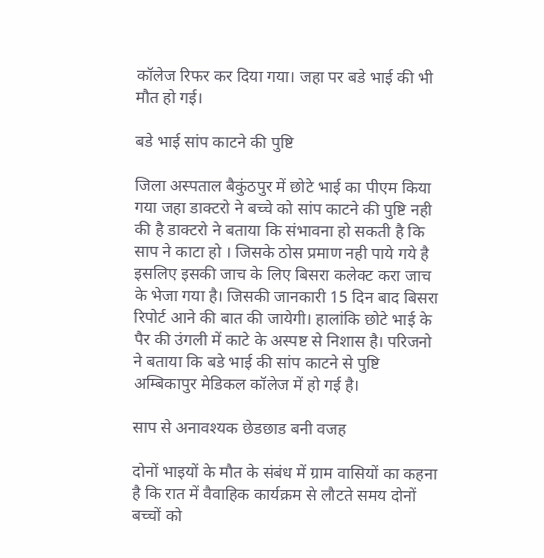कॉलेज रिफर कर दिया गया। जहा पर बडे भाई की भी मौत हो गई।

बडे भाई सांप काटने की पुष्टि

जिला अस्पताल बैकुंठपुर में छोटे भाई का पीएम किया गया जहा डाक्टरो ने बच्चे को सांप काटने की पुष्टि नही की है डाक्टरो ने बताया कि संभावना हो सकती है कि साप ने काटा हो । जिसके ठोस प्रमाण नही पाये गये है इसलिए इसकी जाच के लिए बिसरा कलेक्ट करा जाच के भेजा गया है। जिसकी जानकारी 15 दिन बाद बिसरा रिपोर्ट आने की बात की जायेगी। हालांकि छोटे भाई के पैर की उंगली में काटे के अस्पष्ट से निशास है। परिजनो ने बताया कि बडे भाई की सांप काटने से पुष्टि अम्बिकापुर मेडिकल कॉलेज में हो गई है।

साप से अनावश्यक छेडछाड बनी वजह

दोनों भाइयों के मौत के संबंध में ग्राम वासियों का कहना है कि रात में वैवाहिक कार्यक्रम से लौटते समय दोनों बच्चों को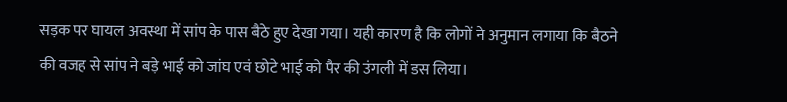सड़क पर घायल अवस्था में सांप के पास बैठे हुए देखा गया। यही कारण है कि लोगों ने अनुमान लगाया कि बैठने की वजह से सांप ने बड़े भाई को जांघ एवं छोटे भाई को पैर की उंगली में डस लिया।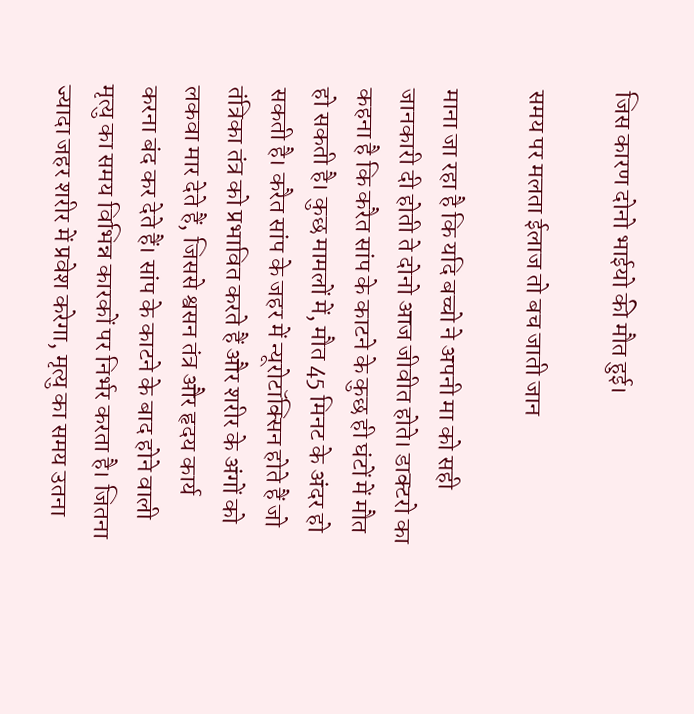जिस कारण दोनो भाईयो की मौत हुई।

समय पर मलता ईलाज तो बच जाती जान

माना जा रहा है कि यदि बच्चो ने अपनी मा को सही जानकारी दी होती ते दोनो आज जीवीत होते। डाक्टरो का कहना है कि करैत सांप के काटने के कुछ ही घंटों में मौत हो सकती है। कुछ मामलों में, मौत 45 मिनट के अंदर हो सकती है। करैत सांप के जहर में न्यूरोटॉक्सिन होते हैं जो तंत्रिका तंत्र को प्रभावित करते हैं और शरीर के अंगों को लकवा मार देते हैं, जिससे श्वसन तंत्र और हृदय कार्य करना बंद कर देते हैं। सांप के काटने के बाद होने वाली मृत्यु का समय विभिन्न कारकों पर निर्भर करता है। जितना ज्यादा जहर शरीर में प्रवेश करेगा, मृत्यु का समय उतना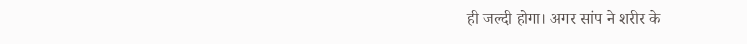ही जल्दी होगा। अगर सांप ने शरीर के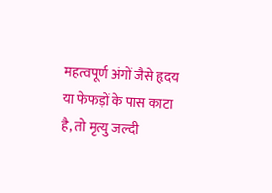महत्वपूर्ण अंगों जैसे हृदय या फेफड़ों के पास काटा है, तो मृत्यु जल्दी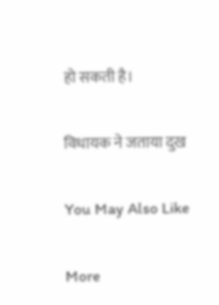हो सकती है।

विधायक ने जताया दुख

You May Also Like

More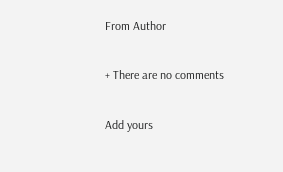From Author

+ There are no comments

Add yours